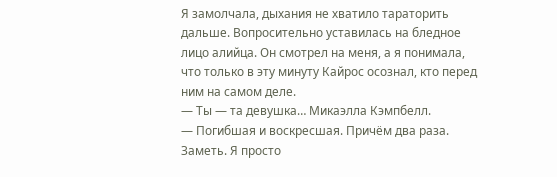Я замолчала, дыхания не хватило тараторить дальше. Вопросительно уставилась на бледное лицо алийца. Он смотрел на меня, а я понимала, что только в эту минуту Кайрос осознал, кто перед ним на самом деле.
— Ты — та девушка… Микаэлла Кэмпбелл.
— Погибшая и воскресшая. Причём два раза. Заметь. Я просто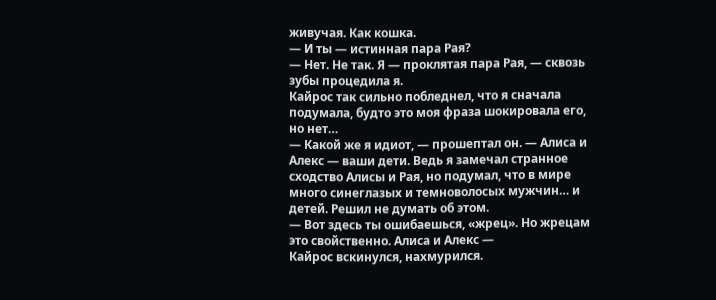живучая. Как кошка.
— И ты — истинная пара Рая?
— Нет. Не так. Я — проклятая пара Рая, — сквозь зубы процедила я.
Кайрос так сильно побледнел, что я сначала подумала, будто это моя фраза шокировала его, но нет…
— Какой же я идиот, — прошептал он. — Алиса и Алекс — ваши дети. Ведь я замечал странное сходство Алисы и Рая, но подумал, что в мире много синеглазых и темноволосых мужчин… и детей. Решил не думать об этом.
— Вот здесь ты ошибаешься, «жрец». Но жрецам это свойственно. Алиса и Алекс —
Кайрос вскинулся, нахмурился.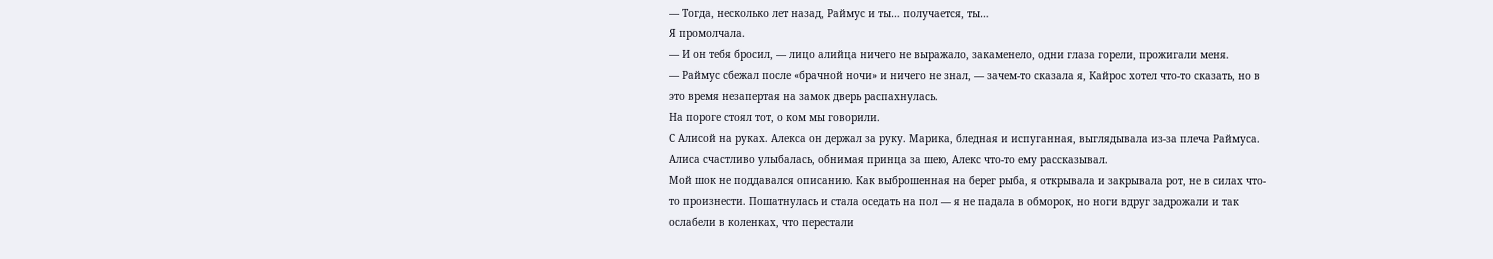— Тогда, несколько лет назад, Раймус и ты… получается, ты…
Я промолчала.
— И он тебя бросил, — лицо алийца ничего не выражало, закаменело, одни глаза горели, прожигали меня.
— Раймус сбежал после «брачной ночи» и ничего не знал, — зачем-то сказала я, Кайрос хотел что-то сказать, но в это время незапертая на замок дверь распахнулась.
На пороге стоял тот, о ком мы говорили.
С Алисой на руках. Алекса он держал за руку. Марика, бледная и испуганная, выглядывала из-за плеча Раймуса.
Алиса счастливо улыбалась, обнимая принца за шею, Алекс что-то ему рассказывал.
Мой шок не поддавался описанию. Как выброшенная на берег рыба, я открывала и закрывала рот, не в силах что-то произнести. Пошатнулась и стала оседать на пол — я не падала в обморок, но ноги вдруг задрожали и так ослабели в коленках, что перестали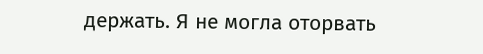держать. Я не могла оторвать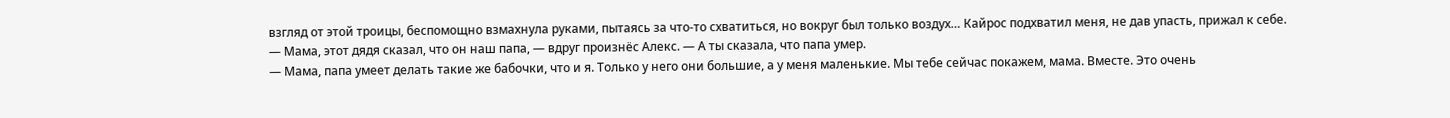взгляд от этой троицы, беспомощно взмахнула руками, пытаясь за что-то схватиться, но вокруг был только воздух… Кайрос подхватил меня, не дав упасть, прижал к себе.
— Мама, этот дядя сказал, что он наш папа, — вдруг произнёс Алекс. — А ты сказала, что папа умер.
— Мама, папа умеет делать такие же бабочки, что и я. Только у него они большие, а у меня маленькие. Мы тебе сейчас покажем, мама. Вместе. Это очень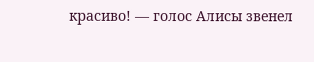красиво! — голос Алисы звенел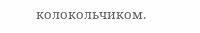колокольчиком.